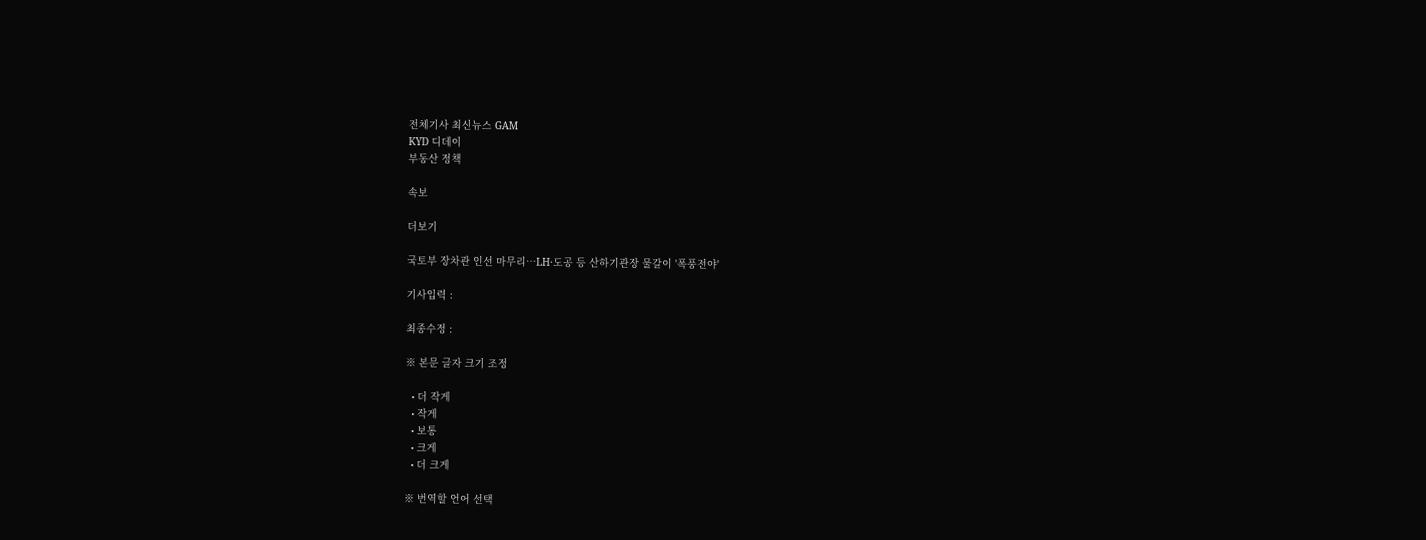전체기사 최신뉴스 GAM
KYD 디데이
부동산 정책

속보

더보기

국토부 장차관 인선 마무리…LH·도공 등 산하기관장 물갈이 '폭풍전야'

기사입력 :

최종수정 :

※ 본문 글자 크기 조정

  • 더 작게
  • 작게
  • 보통
  • 크게
  • 더 크게

※ 번역할 언어 선택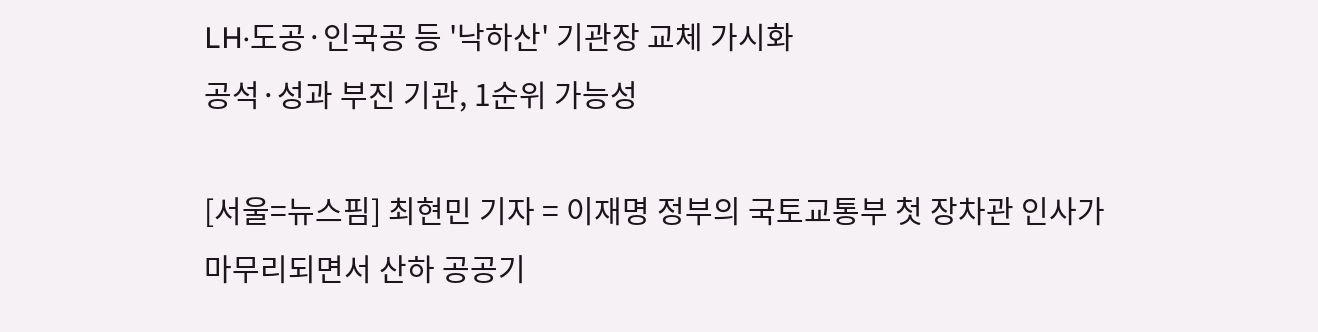LH·도공·인국공 등 '낙하산' 기관장 교체 가시화
공석·성과 부진 기관, 1순위 가능성

[서울=뉴스핌] 최현민 기자 = 이재명 정부의 국토교통부 첫 장차관 인사가 마무리되면서 산하 공공기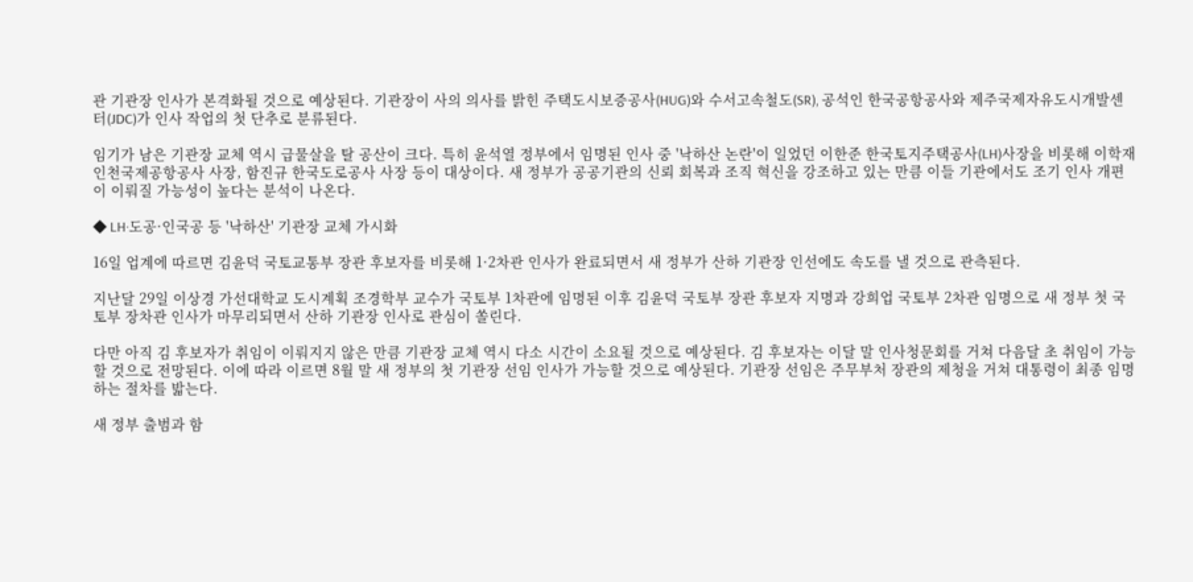관 기관장 인사가 본격화될 것으로 예상된다. 기관장이 사의 의사를 밝힌 주택도시보증공사(HUG)와 수서고속철도(SR), 공석인 한국공항공사와 제주국제자유도시개발센터(JDC)가 인사 작업의 첫 단추로 분류된다.

임기가 남은 기관장 교체 역시 급물살을 탈 공산이 크다. 특히 윤석열 정부에서 임명된 인사 중 '낙하산 논란'이 일었던 이한준 한국토지주택공사(LH)사장을 비롯해 이학재 인천국제공항공사 사장, 함진규 한국도로공사 사장 등이 대상이다. 새 정부가 공공기관의 신뢰 회복과 조직 혁신을 강조하고 있는 만큼 이들 기관에서도 조기 인사 개편이 이뤄질 가능성이 높다는 분석이 나온다.

◆ LH·도공·인국공 등 '낙하산' 기관장 교체 가시화

16일 업계에 따르면 김윤덕 국토교통부 장관 후보자를 비롯해 1·2차관 인사가 완료되면서 새 정부가 산하 기관장 인선에도 속도를 낼 것으로 관측된다.

지난달 29일 이상경 가선대학교 도시계획 조경학부 교수가 국토부 1차관에 임명된 이후 김윤덕 국토부 장관 후보자 지명과 강희업 국토부 2차관 임명으로 새 정부 첫 국토부 장차관 인사가 마무리되면서 산하 기관장 인사로 관심이 쏠린다.

다만 아직 김 후보자가 취임이 이뤄지지 않은 만큼 기관장 교체 역시 다소 시간이 소요될 것으로 예상된다. 김 후보자는 이달 말 인사청문회를 거쳐 다음달 초 취임이 가능할 것으로 전망된다. 이에 따라 이르면 8월 말 새 정부의 첫 기관장 선임 인사가 가능할 것으로 예상된다. 기관장 선임은 주무부처 장관의 제청을 거쳐 대통령이 최종 임명하는 절차를 밟는다.

새 정부 출범과 함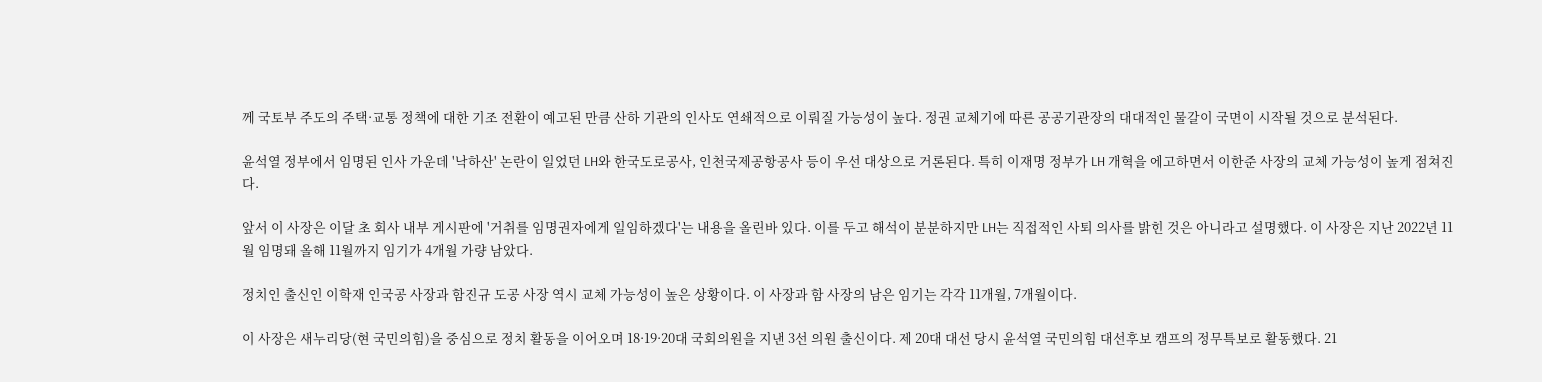께 국토부 주도의 주택·교통 정책에 대한 기조 전환이 예고된 만큼 산하 기관의 인사도 연쇄적으로 이뤄질 가능성이 높다. 정권 교체기에 따른 공공기관장의 대대적인 물갈이 국면이 시작될 것으로 분석된다.

윤석열 정부에서 임명된 인사 가운데 '낙하산' 논란이 일었던 LH와 한국도로공사, 인천국제공항공사 등이 우선 대상으로 거론된다. 특히 이재명 정부가 LH 개혁을 에고하면서 이한준 사장의 교체 가능성이 높게 점쳐진다.

앞서 이 사장은 이달 초 회사 내부 게시판에 '거취를 임명권자에게 일임하겠다'는 내용을 올린바 있다. 이를 두고 해석이 분분하지만 LH는 직접적인 사퇴 의사를 밝힌 것은 아니라고 설명했다. 이 사장은 지난 2022년 11월 임명돼 올해 11월까지 임기가 4개월 가량 남았다.

정치인 출신인 이학재 인국공 사장과 함진규 도공 사장 역시 교체 가능성이 높은 상황이다. 이 사장과 함 사장의 남은 임기는 각각 11개월, 7개월이다.

이 사장은 새누리당(현 국민의힘)을 중심으로 정치 활동을 이어오며 18·19·20대 국회의원을 지낸 3선 의원 출신이다. 제 20대 대선 당시 윤석열 국민의힘 대선후보 캠프의 정무특보로 활동했다. 21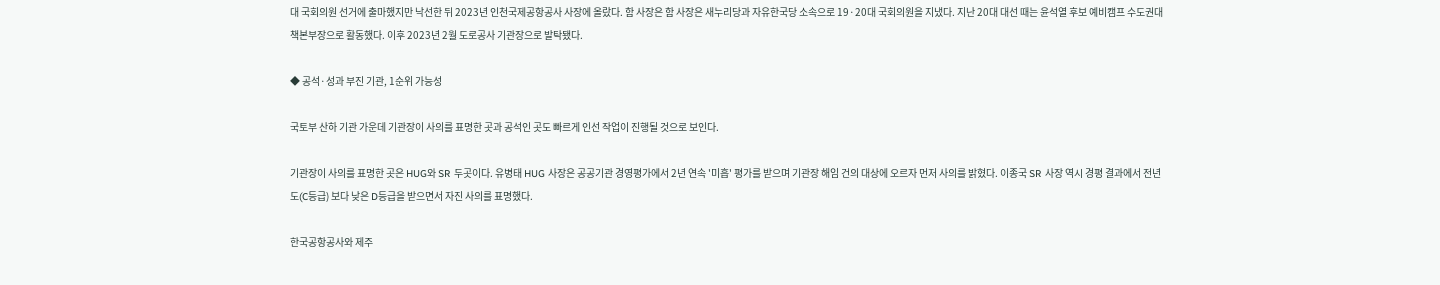대 국회의원 선거에 출마했지만 낙선한 뒤 2023년 인천국제공항공사 사장에 올랐다. 함 사장은 함 사장은 새누리당과 자유한국당 소속으로 19·20대 국회의원을 지냈다. 지난 20대 대선 때는 윤석열 후보 예비캠프 수도권대책본부장으로 활동했다. 이후 2023년 2월 도로공사 기관장으로 발탁됐다.

◆ 공석·성과 부진 기관, 1순위 가능성

국토부 산하 기관 가운데 기관장이 사의를 표명한 곳과 공석인 곳도 빠르게 인선 작업이 진행될 것으로 보인다.

기관장이 사의를 표명한 곳은 HUG와 SR 두곳이다. 유병태 HUG 사장은 공공기관 경영평가에서 2년 연속 '미흡' 평가를 받으며 기관장 해임 건의 대상에 오르자 먼저 사의를 밝혔다. 이종국 SR 사장 역시 경평 결과에서 전년도(C등급) 보다 낮은 D등급을 받으면서 자진 사의를 표명했다.

한국공항공사와 제주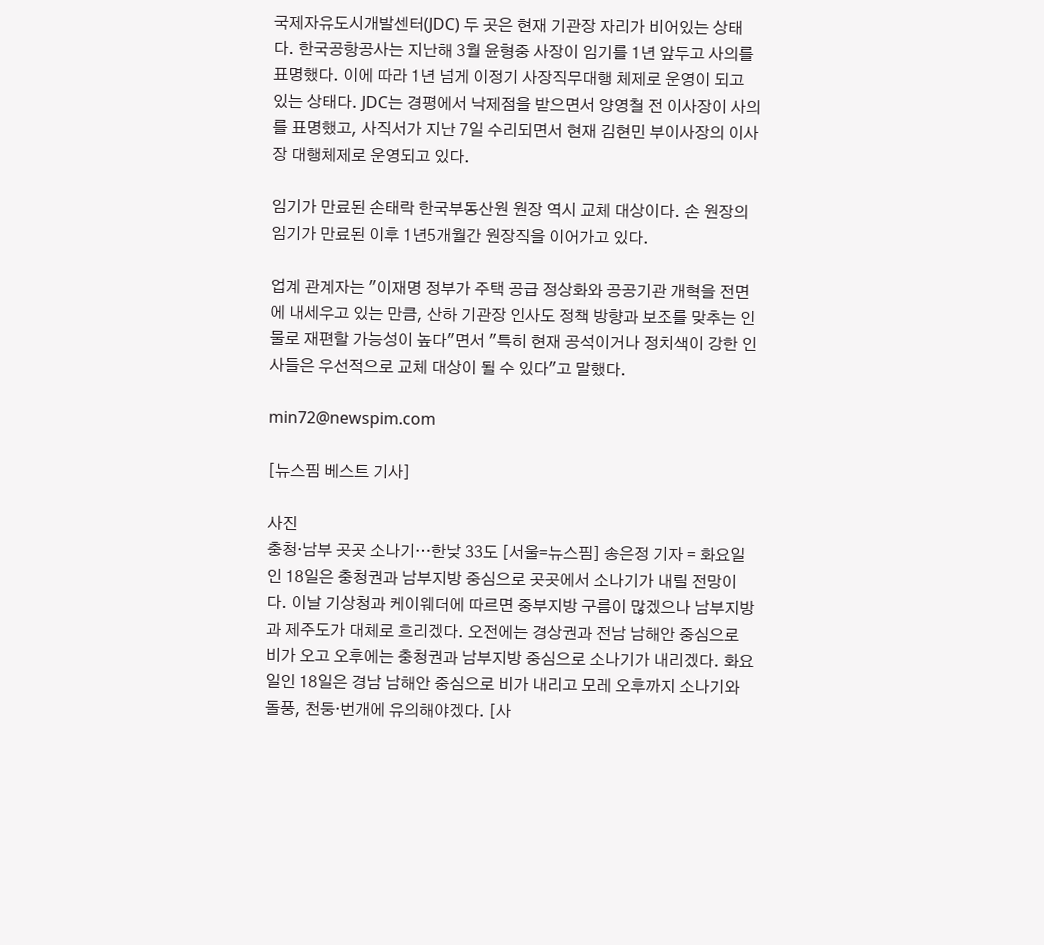국제자유도시개발센터(JDC) 두 곳은 현재 기관장 자리가 비어있는 상태다. 한국공항공사는 지난해 3월 윤형중 사장이 임기를 1년 앞두고 사의를 표명했다. 이에 따라 1년 넘게 이정기 사장직무대행 체제로 운영이 되고 있는 상태다. JDC는 경평에서 낙제점을 받으면서 양영철 전 이사장이 사의를 표명했고, 사직서가 지난 7일 수리되면서 현재 김현민 부이사장의 이사장 대행체제로 운영되고 있다.

임기가 만료된 손태락 한국부동산원 원장 역시 교체 대상이다. 손 원장의 임기가 만료된 이후 1년5개월간 원장직을 이어가고 있다.

업계 관계자는 "이재명 정부가 주택 공급 정상화와 공공기관 개혁을 전면에 내세우고 있는 만큼, 산하 기관장 인사도 정책 방향과 보조를 맞추는 인물로 재편할 가능성이 높다"면서 "특히 현재 공석이거나 정치색이 강한 인사들은 우선적으로 교체 대상이 될 수 있다"고 말했다.

min72@newspim.com

[뉴스핌 베스트 기사]

사진
충청·남부 곳곳 소나기…한낮 33도 [서울=뉴스핌] 송은정 기자 = 화요일인 18일은 충청권과 남부지방 중심으로 곳곳에서 소나기가 내릴 전망이다. 이날 기상청과 케이웨더에 따르면 중부지방 구름이 많겠으나 남부지방과 제주도가 대체로 흐리겠다. 오전에는 경상권과 전남 남해안 중심으로 비가 오고 오후에는 충청권과 남부지방 중심으로 소나기가 내리겠다. 화요일인 18일은 경남 남해안 중심으로 비가 내리고 모레 오후까지 소나기와 돌풍, 천둥·번개에 유의해야겠다. [사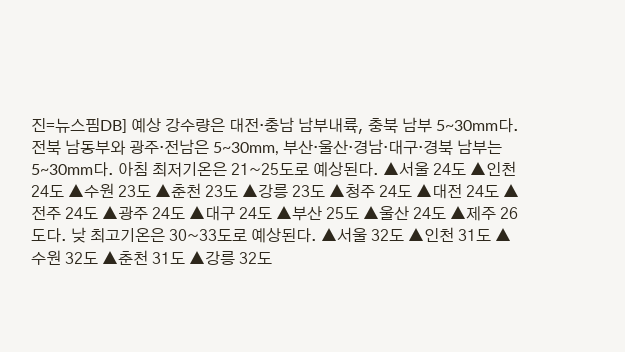진=뉴스핌DB] 예상 강수량은 대전·충남 남부내륙, 충북 남부 5~30mm다. 전북 남동부와 광주·전남은 5~30mm, 부산·울산·경남·대구·경북 남부는 5~30mm다. 아침 최저기온은 21~25도로 예상된다. ▲서울 24도 ▲인천 24도 ▲수원 23도 ▲춘천 23도 ▲강릉 23도 ▲청주 24도 ▲대전 24도 ▲전주 24도 ▲광주 24도 ▲대구 24도 ▲부산 25도 ▲울산 24도 ▲제주 26도다. 낮 최고기온은 30~33도로 예상된다. ▲서울 32도 ▲인천 31도 ▲수원 32도 ▲춘천 31도 ▲강릉 32도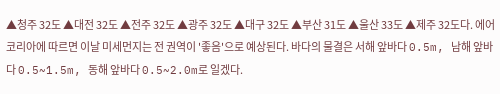▲청주 32도 ▲대전 32도 ▲전주 32도 ▲광주 32도 ▲대구 32도 ▲부산 31도 ▲울산 33도 ▲제주 32도다. 에어코리아에 따르면 이날 미세먼지는 전 권역이 '좋음'으로 예상된다. 바다의 물결은 서해 앞바다 0.5m, 남해 앞바다 0.5~1.5m, 동해 앞바다 0.5~2.0m로 일겠다.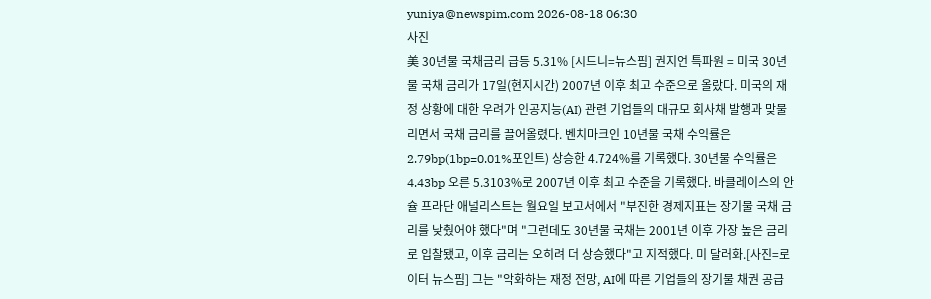yuniya@newspim.com 2026-08-18 06:30
사진
美 30년물 국채금리 급등 5.31% [시드니=뉴스핌] 권지언 특파원 = 미국 30년물 국채 금리가 17일(현지시간) 2007년 이후 최고 수준으로 올랐다. 미국의 재정 상황에 대한 우려가 인공지능(AI) 관련 기업들의 대규모 회사채 발행과 맞물리면서 국채 금리를 끌어올렸다. 벤치마크인 10년물 국채 수익률은 2.79bp(1bp=0.01%포인트) 상승한 4.724%를 기록했다. 30년물 수익률은 4.43bp 오른 5.3103%로 2007년 이후 최고 수준을 기록했다. 바클레이스의 안슐 프라단 애널리스트는 월요일 보고서에서 "부진한 경제지표는 장기물 국채 금리를 낮췄어야 했다"며 "그런데도 30년물 국채는 2001년 이후 가장 높은 금리로 입찰됐고, 이후 금리는 오히려 더 상승했다"고 지적했다. 미 달러화.[사진=로이터 뉴스핌] 그는 "악화하는 재정 전망, AI에 따른 기업들의 장기물 채권 공급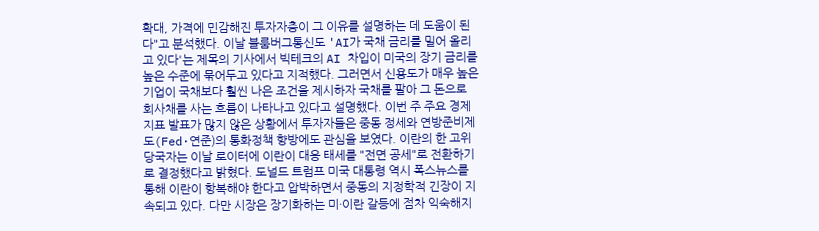확대, 가격에 민감해진 투자자층이 그 이유를 설명하는 데 도움이 된다"고 분석했다. 이날 블룸버그통신도 'AI가 국채 금리를 밀어 올리고 있다'는 제목의 기사에서 빅테크의 AI 차입이 미국의 장기 금리를 높은 수준에 묶어두고 있다고 지적했다. 그러면서 신용도가 매우 높은 기업이 국채보다 훨씬 나은 조건을 제시하자 국채를 팔아 그 돈으로 회사채를 사는 흐름이 나타나고 있다고 설명했다. 이번 주 주요 경제지표 발표가 많지 않은 상황에서 투자자들은 중동 정세와 연방준비제도(Fed·연준)의 통화정책 향방에도 관심을 보였다. 이란의 한 고위 당국자는 이날 로이터에 이란이 대응 태세를 "전면 공세"로 전환하기로 결정했다고 밝혔다. 도널드 트럼프 미국 대통령 역시 폭스뉴스를 통해 이란이 항복해야 한다고 압박하면서 중동의 지정학적 긴장이 지속되고 있다. 다만 시장은 장기화하는 미·이란 갈등에 점차 익숙해지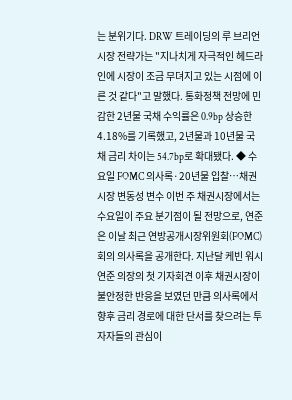는 분위기다. DRW 트레이딩의 루 브리언 시장 전략가는 "지나치게 자극적인 헤드라인에 시장이 조금 무뎌지고 있는 시점에 이른 것 같다"고 말했다. 통화정책 전망에 민감한 2년물 국채 수익률은 0.9bp 상승한 4.18%를 기록했고, 2년물과 10년물 국채 금리 차이는 54.7bp로 확대됐다. ◆ 수요일 FOMC 의사록·20년물 입찰…채권시장 변동성 변수 이번 주 채권시장에서는 수요일이 주요 분기점이 될 전망으로, 연준은 이날 최근 연방공개시장위원회(FOMC) 회의 의사록을 공개한다. 지난달 케빈 워시 연준 의장의 첫 기자회견 이후 채권시장이 불안정한 반응을 보였던 만큼 의사록에서 향후 금리 경로에 대한 단서를 찾으려는 투자자들의 관심이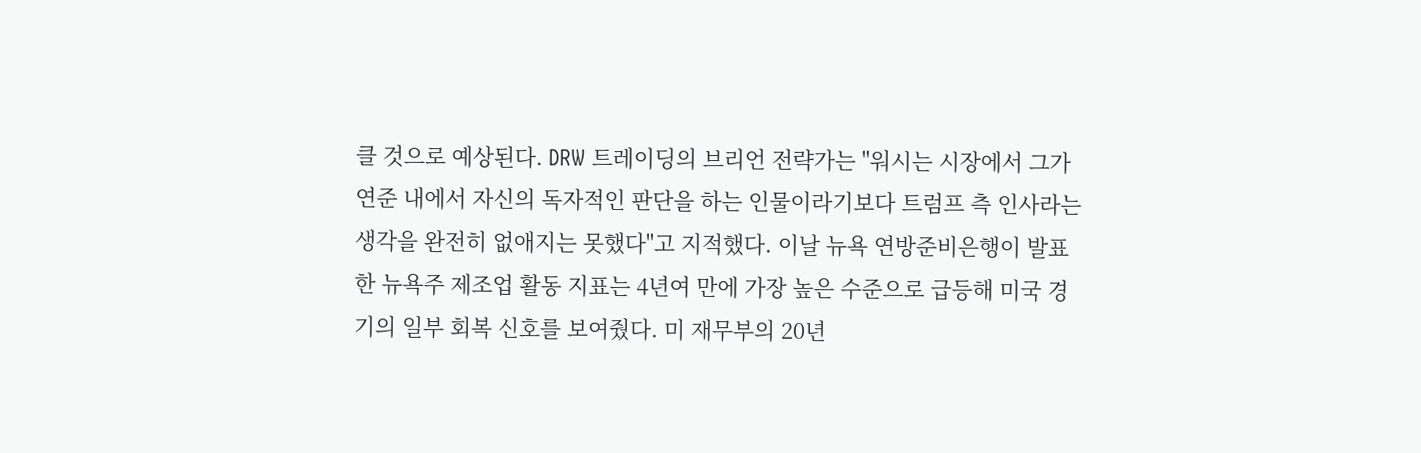클 것으로 예상된다. DRW 트레이딩의 브리언 전략가는 "워시는 시장에서 그가 연준 내에서 자신의 독자적인 판단을 하는 인물이라기보다 트럼프 측 인사라는 생각을 완전히 없애지는 못했다"고 지적했다. 이날 뉴욕 연방준비은행이 발표한 뉴욕주 제조업 활동 지표는 4년여 만에 가장 높은 수준으로 급등해 미국 경기의 일부 회복 신호를 보여줬다. 미 재무부의 20년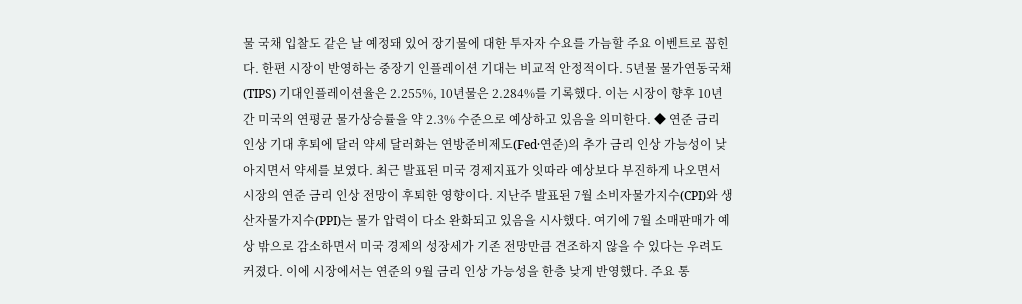물 국채 입찰도 같은 날 예정돼 있어 장기물에 대한 투자자 수요를 가늠할 주요 이벤트로 꼽힌다. 한편 시장이 반영하는 중장기 인플레이션 기대는 비교적 안정적이다. 5년물 물가연동국채(TIPS) 기대인플레이션율은 2.255%, 10년물은 2.284%를 기록했다. 이는 시장이 향후 10년간 미국의 연평균 물가상승률을 약 2.3% 수준으로 예상하고 있음을 의미한다. ◆ 연준 금리 인상 기대 후퇴에 달러 약세 달러화는 연방준비제도(Fed·연준)의 추가 금리 인상 가능성이 낮아지면서 약세를 보였다. 최근 발표된 미국 경제지표가 잇따라 예상보다 부진하게 나오면서 시장의 연준 금리 인상 전망이 후퇴한 영향이다. 지난주 발표된 7월 소비자물가지수(CPI)와 생산자물가지수(PPI)는 물가 압력이 다소 완화되고 있음을 시사했다. 여기에 7월 소매판매가 예상 밖으로 감소하면서 미국 경제의 성장세가 기존 전망만큼 견조하지 않을 수 있다는 우려도 커졌다. 이에 시장에서는 연준의 9월 금리 인상 가능성을 한층 낮게 반영했다. 주요 통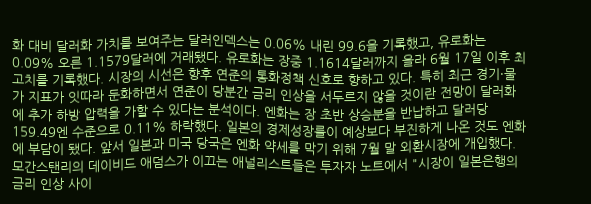화 대비 달러화 가치를 보여주는 달러인덱스는 0.06% 내린 99.6을 기록했고, 유로화는 0.09% 오른 1.1579달러에 거래됐다. 유로화는 장중 1.1614달러까지 올라 6월 17일 이후 최고치를 기록했다. 시장의 시선은 향후 연준의 통화정책 신호로 향하고 있다. 특히 최근 경기·물가 지표가 잇따라 둔화하면서 연준이 당분간 금리 인상을 서두르지 않을 것이란 전망이 달러화에 추가 하방 압력을 가할 수 있다는 분석이다. 엔화는 장 초반 상승분을 반납하고 달러당 159.49엔 수준으로 0.11% 하락했다. 일본의 경제성장률이 예상보다 부진하게 나온 것도 엔화에 부담이 됐다. 앞서 일본과 미국 당국은 엔화 약세를 막기 위해 7월 말 외환시장에 개입했다. 모간스탠리의 데이비드 애덤스가 이끄는 애널리스트들은 투자자 노트에서 "시장이 일본은행의 금리 인상 사이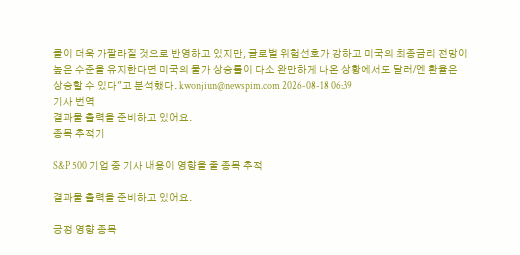클이 더욱 가팔라질 것으로 반영하고 있지만, 글로벌 위험선호가 강하고 미국의 최종금리 전망이 높은 수준을 유지한다면 미국의 물가 상승률이 다소 완만하게 나온 상황에서도 달러/엔 환율은 상승할 수 있다"고 분석했다. kwonjiun@newspim.com 2026-08-18 06:39
기사 번역
결과물 출력을 준비하고 있어요.
종목 추적기

S&P 500 기업 중 기사 내용이 영향을 줄 종목 추적

결과물 출력을 준비하고 있어요.

긍정 영향 종목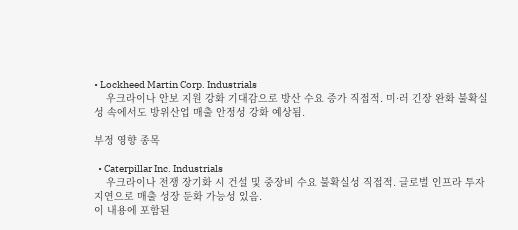• Lockheed Martin Corp. Industrials
    우크라이나 안보 지원 강화 기대감으로 방산 수요 증가 직접적. 미·러 긴장 완화 불확실성 속에서도 방위산업 매출 안정성 강화 예상됨.

부정 영향 종목

  • Caterpillar Inc. Industrials
    우크라이나 전쟁 장기화 시 건설 및 중장비 수요 불확실성 직접적. 글로벌 인프라 투자 지연으로 매출 성장 둔화 가능성 있음.
이 내용에 포함된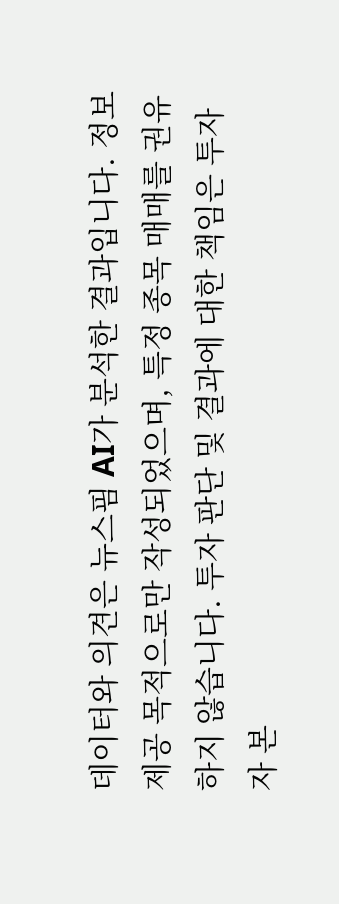데이터와 의견은 뉴스핌 AI가 분석한 결과입니다. 정보 제공 목적으로만 작성되었으며, 특정 종목 매매를 권유하지 않습니다. 투자 판단 및 결과에 대한 책임은 투자자 본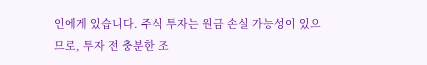인에게 있습니다. 주식 투자는 원금 손실 가능성이 있으므로, 투자 전 충분한 조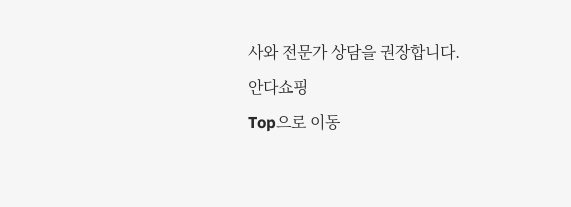사와 전문가 상담을 권장합니다.
안다쇼핑
Top으로 이동